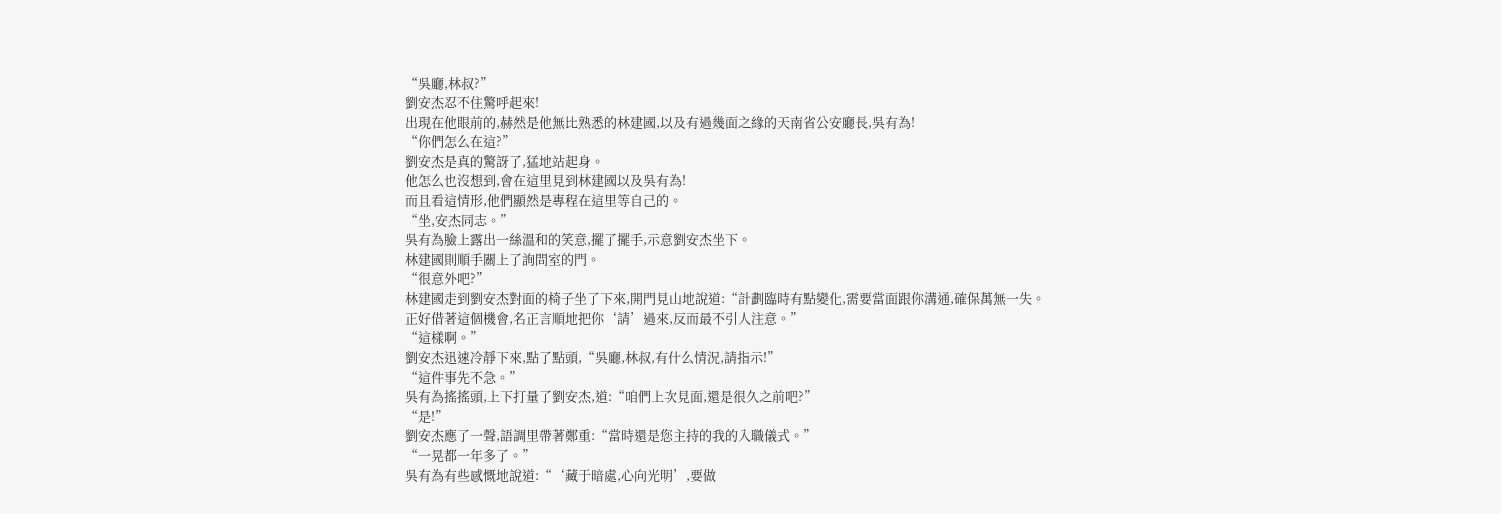“吳廳,林叔?”
劉安杰忍不住驚呼起來!
出現在他眼前的,赫然是他無比熟悉的林建國,以及有過幾面之緣的天南省公安廳長,吳有為!
“你們怎么在這?”
劉安杰是真的驚訝了,猛地站起身。
他怎么也沒想到,會在這里見到林建國以及吳有為!
而且看這情形,他們顯然是專程在這里等自己的。
“坐,安杰同志。”
吳有為臉上露出一絲溫和的笑意,擺了擺手,示意劉安杰坐下。
林建國則順手關上了詢問室的門。
“很意外吧?”
林建國走到劉安杰對面的椅子坐了下來,開門見山地說道:“計劃臨時有點變化,需要當面跟你溝通,確保萬無一失。
正好借著這個機會,名正言順地把你‘請’過來,反而最不引人注意。”
“這樣啊。”
劉安杰迅速冷靜下來,點了點頭,“吳廳,林叔,有什么情況,請指示!”
“這件事先不急。”
吳有為搖搖頭,上下打量了劉安杰,道:“咱們上次見面,還是很久之前吧?”
“是!”
劉安杰應了一聲,語調里帶著鄭重:“當時還是您主持的我的入職儀式。”
“一晃都一年多了。”
吳有為有些感慨地說道:“‘藏于暗處,心向光明’,要做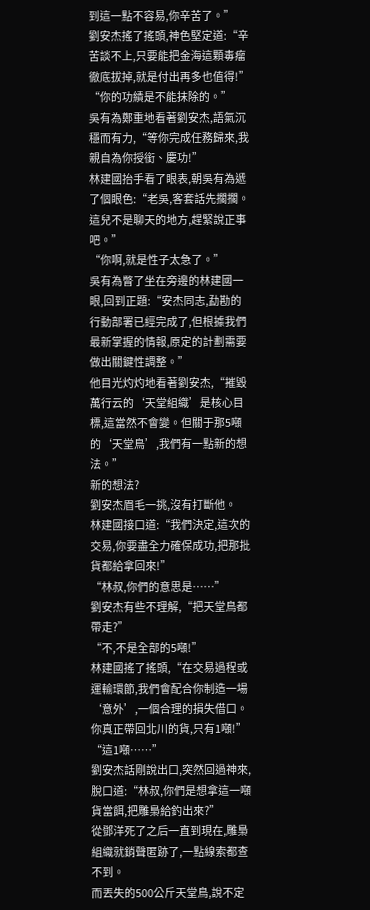到這一點不容易,你辛苦了。”
劉安杰搖了搖頭,神色堅定道:“辛苦談不上,只要能把金海這顆毒瘤徹底拔掉,就是付出再多也值得!”
“你的功績是不能抹除的。”
吳有為鄭重地看著劉安杰,語氣沉穩而有力,“等你完成任務歸來,我親自為你授銜、慶功!”
林建國抬手看了眼表,朝吳有為遞了個眼色:“老吳,客套話先擱擱。這兒不是聊天的地方,趕緊說正事吧。”
“你啊,就是性子太急了。”
吳有為瞥了坐在旁邊的林建國一眼,回到正題:“安杰同志,勐勘的行動部署已經完成了,但根據我們最新掌握的情報,原定的計劃需要做出關鍵性調整。”
他目光灼灼地看著劉安杰,“摧毀萬行云的‘天堂組織’是核心目標,這當然不會變。但關于那5噸的‘天堂鳥’,我們有一點新的想法。”
新的想法?
劉安杰眉毛一挑,沒有打斷他。
林建國接口道:“我們決定,這次的交易,你要盡全力確保成功,把那批貨都給拿回來!”
“林叔,你們的意思是……”
劉安杰有些不理解,“把天堂鳥都帶走?”
“不,不是全部的5噸!”
林建國搖了搖頭,“在交易過程或運輸環節,我們會配合你制造一場‘意外’,一個合理的損失借口。
你真正帶回北川的貨,只有1噸!”
“這1噸……”
劉安杰話剛說出口,突然回過神來,脫口道:“林叔,你們是想拿這一噸貨當餌,把雕梟給釣出來?”
從鄧洋死了之后一直到現在,雕梟組織就銷聲匿跡了,一點線索都查不到。
而丟失的500公斤天堂鳥,說不定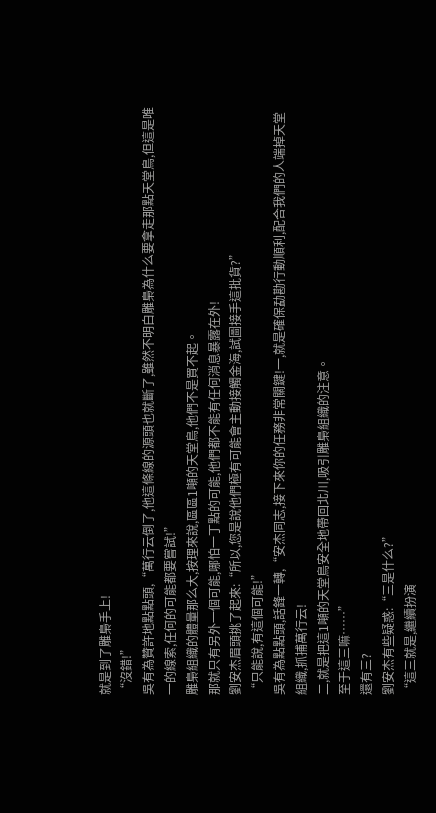就是到了雕梟手上!
“沒錯!”
吳有為贊許地點點頭,“萬行云倒了,他這條線的源頭也就斷了,雖然不明白雕梟為什么要拿走那點天堂鳥,但這是唯一的線索,任何的可能都要嘗試!”
雕梟組織的體量那么大,按理來說,區區1噸的天堂鳥,他們不是買不起。
那就只有另外一個可能,哪怕一丁點的可能,他們都不能有任何消息暴露在外!
劉安杰眉頭挑了起來:“所以,您是說他們極有可能會主動接觸金海,試圖接手這批貨?”
“只能說,有這個可能!”
吳有為點點頭,話鋒一轉,“安杰同志,接下來你的任務非常關鍵!一,就是確保勐勘行動順利,配合我們的人端掉天堂組織,抓捕萬行云!
二,就是把這1噸的天堂鳥安全地帶回北川,吸引雕梟組織的注意。
至于這三嘛……”
還有三?
劉安杰有些疑惑:“三是什么?”
“這三就是,繼續扮演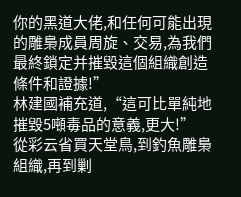你的黑道大佬,和任何可能出現的雕梟成員周旋、交易,為我們最終鎖定并摧毀這個組織創造條件和證據!”
林建國補充道,“這可比單純地摧毀5噸毒品的意義,更大!”
從彩云省買天堂鳥,到釣魚雕梟組織,再到剿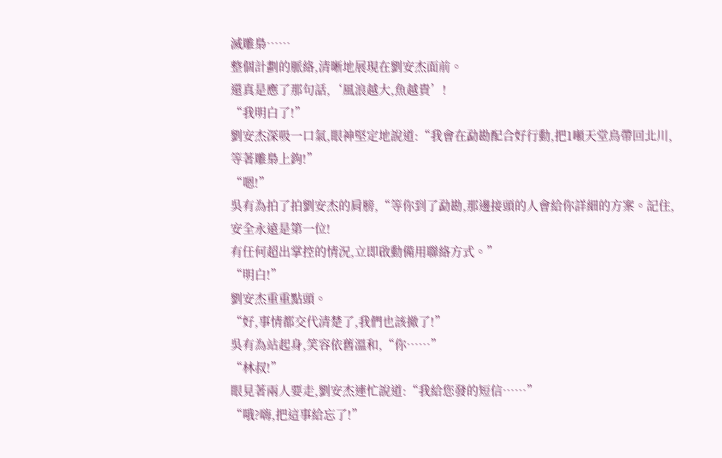滅雕梟……
整個計劃的脈絡,清晰地展現在劉安杰面前。
還真是應了那句話,‘風浪越大,魚越貴’!
“我明白了!”
劉安杰深吸一口氣,眼神堅定地說道:“我會在勐勘配合好行動,把1噸天堂鳥帶回北川,等著雕梟上鉤!”
“嗯!”
吳有為拍了拍劉安杰的肩膀,“等你到了勐勘,那邊接頭的人會給你詳細的方案。記住,安全永遠是第一位!
有任何超出掌控的情況,立即啟動備用聯絡方式。”
“明白!”
劉安杰重重點頭。
“好,事情都交代清楚了,我們也該撤了!”
吳有為站起身,笑容依舊溫和,“你……”
“林叔!”
眼見著兩人要走,劉安杰連忙說道:“我給您發的短信……”
“哦?嗨,把這事給忘了!”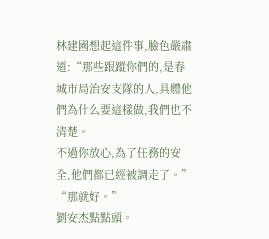林建國想起這件事,臉色嚴肅道:“那些跟蹤你們的,是春城市局治安支隊的人,具體他們為什么要這樣做,我們也不清楚。
不過你放心,為了任務的安全,他們都已經被調走了。”
“那就好。”
劉安杰點點頭。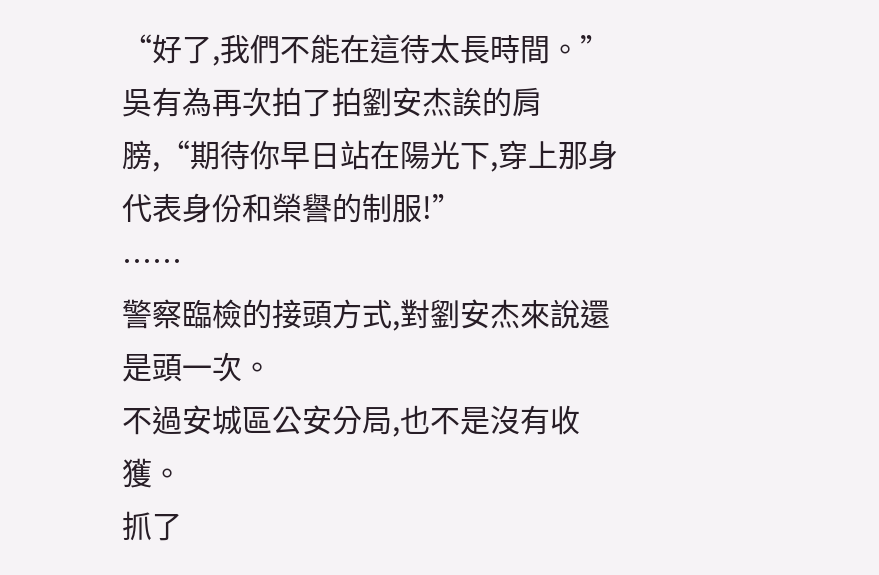“好了,我們不能在這待太長時間。”
吳有為再次拍了拍劉安杰誒的肩膀,“期待你早日站在陽光下,穿上那身代表身份和榮譽的制服!”
……
警察臨檢的接頭方式,對劉安杰來說還是頭一次。
不過安城區公安分局,也不是沒有收獲。
抓了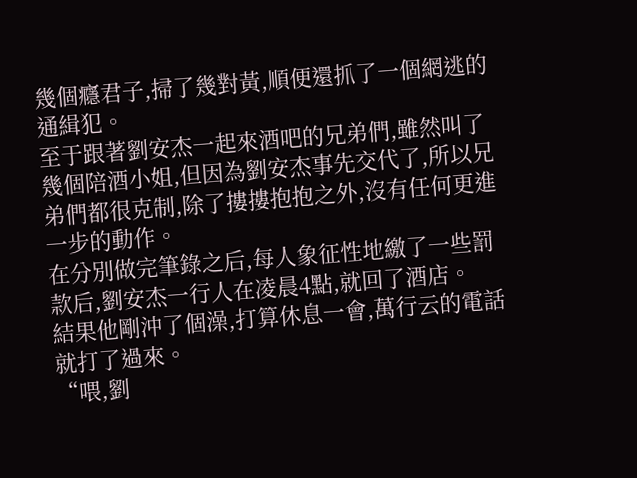幾個癮君子,掃了幾對黃,順便還抓了一個網逃的通緝犯。
至于跟著劉安杰一起來酒吧的兄弟們,雖然叫了幾個陪酒小姐,但因為劉安杰事先交代了,所以兄弟們都很克制,除了摟摟抱抱之外,沒有任何更進一步的動作。
在分別做完筆錄之后,每人象征性地繳了一些罰款后,劉安杰一行人在凌晨4點,就回了酒店。
結果他剛沖了個澡,打算休息一會,萬行云的電話就打了過來。
“喂,劉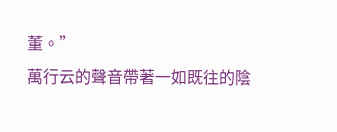董。”
萬行云的聲音帶著一如既往的陰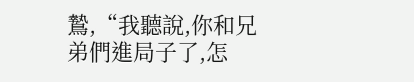鷙,“我聽說,你和兄弟們進局子了,怎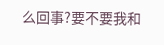么回事?要不要我和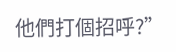他們打個招呼?”